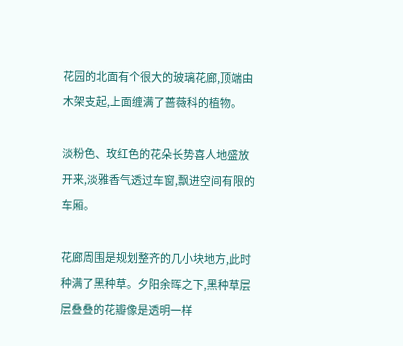花园的北面有个很大的玻璃花廊,顶端由木架支起,上面缠满了蔷薇科的植物。

淡粉色、玫红色的花朵长势喜人地盛放开来,淡雅香气透过车窗,飘进空间有限的车厢。

花廊周围是规划整齐的几小块地方,此时种满了黑种草。夕阳余晖之下,黑种草层层叠叠的花瓣像是透明一样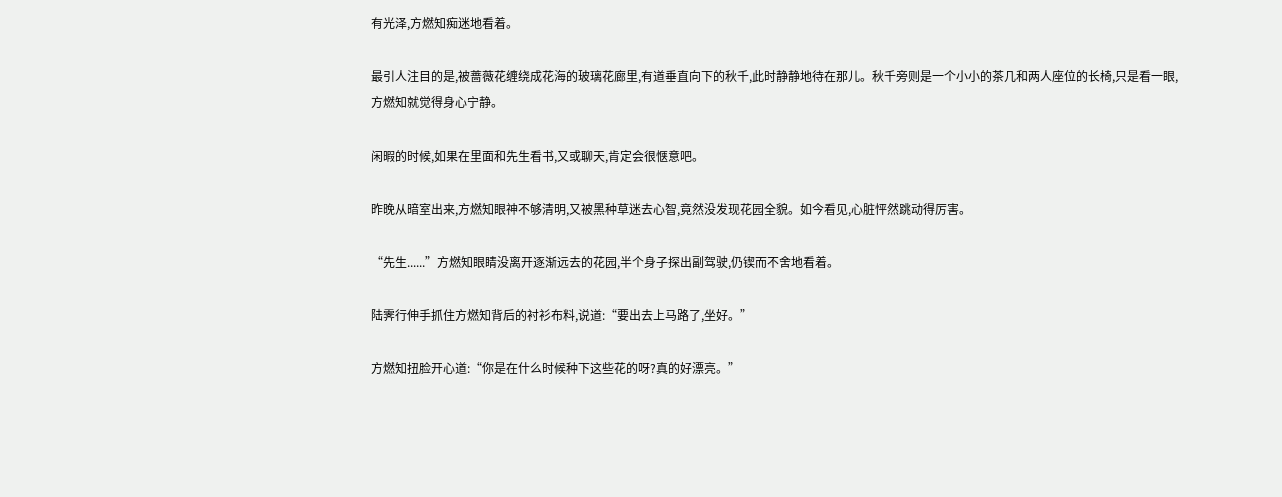有光泽,方燃知痴迷地看着。

最引人注目的是,被蔷薇花缠绕成花海的玻璃花廊里,有道垂直向下的秋千,此时静静地待在那儿。秋千旁则是一个小小的茶几和两人座位的长椅,只是看一眼,方燃知就觉得身心宁静。

闲暇的时候,如果在里面和先生看书,又或聊天,肯定会很惬意吧。

昨晚从暗室出来,方燃知眼神不够清明,又被黑种草迷去心智,竟然没发现花园全貌。如今看见,心脏怦然跳动得厉害。

“先生......”方燃知眼睛没离开逐渐远去的花园,半个身子探出副驾驶,仍锲而不舍地看着。

陆霁行伸手抓住方燃知背后的衬衫布料,说道:“要出去上马路了,坐好。”

方燃知扭脸开心道:“你是在什么时候种下这些花的呀?真的好漂亮。”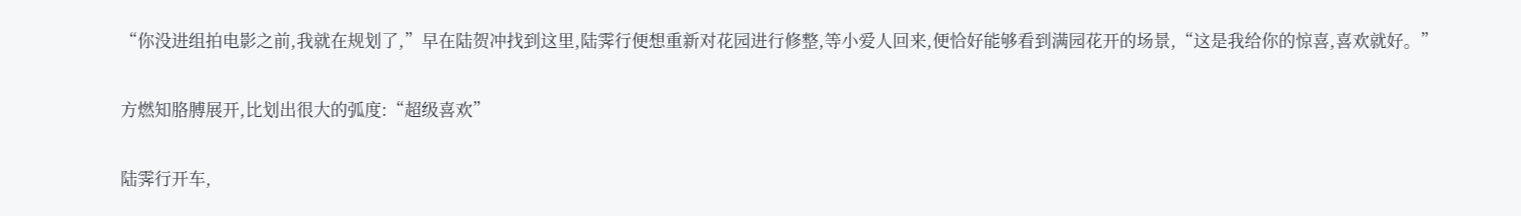“你没进组拍电影之前,我就在规划了,”早在陆贺冲找到这里,陆霁行便想重新对花园进行修整,等小爱人回来,便恰好能够看到满园花开的场景,“这是我给你的惊喜,喜欢就好。”

方燃知胳膊展开,比划出很大的弧度:“超级喜欢”

陆霁行开车,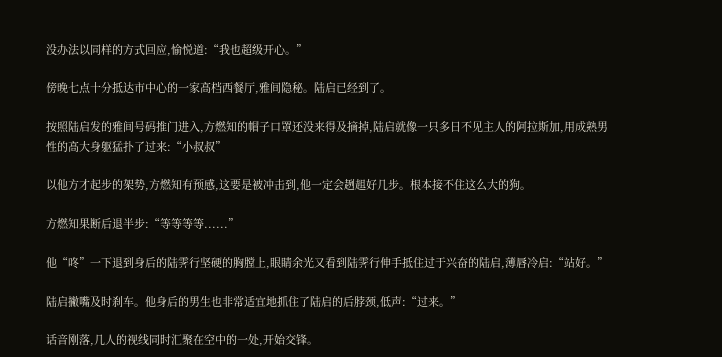没办法以同样的方式回应,愉悦道:“我也超级开心。”

傍晚七点十分抵达市中心的一家高档西餐厅,雅间隐秘。陆启已经到了。

按照陆启发的雅间号码推门进入,方燃知的帽子口罩还没来得及摘掉,陆启就像一只多日不见主人的阿拉斯加,用成熟男性的高大身躯猛扑了过来:“小叔叔”

以他方才起步的架势,方燃知有预感,这要是被冲击到,他一定会趔趄好几步。根本接不住这么大的狗。

方燃知果断后退半步:“等等等等......”

他“咚”一下退到身后的陆霁行坚硬的胸膛上,眼睛余光又看到陆霁行伸手抵住过于兴奋的陆启,薄唇冷启:“站好。”

陆启撇嘴及时刹车。他身后的男生也非常适宜地抓住了陆启的后脖颈,低声:“过来。”

话音刚落,几人的视线同时汇聚在空中的一处,开始交锋。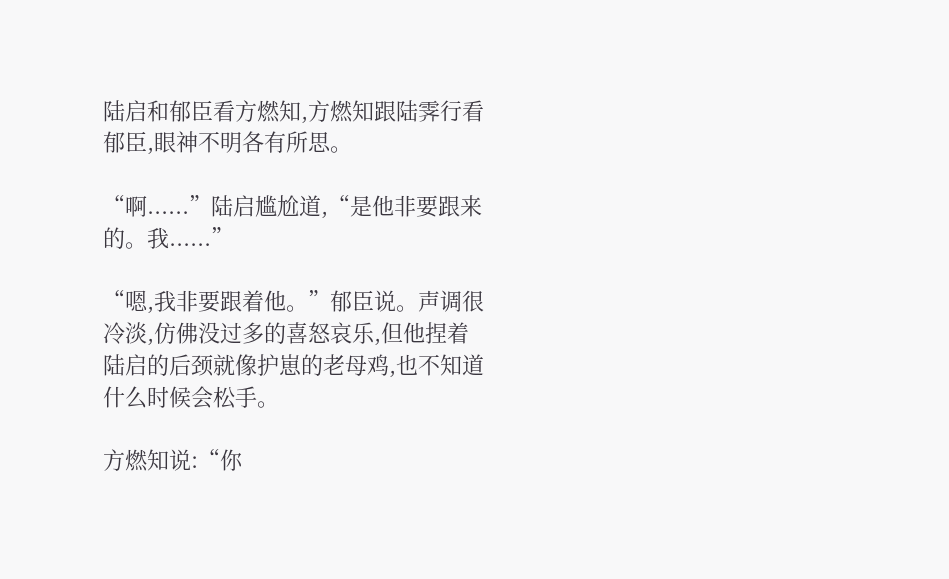陆启和郁臣看方燃知,方燃知跟陆霁行看郁臣,眼神不明各有所思。

“啊......”陆启尴尬道,“是他非要跟来的。我......”

“嗯,我非要跟着他。”郁臣说。声调很冷淡,仿佛没过多的喜怒哀乐,但他捏着陆启的后颈就像护崽的老母鸡,也不知道什么时候会松手。

方燃知说:“你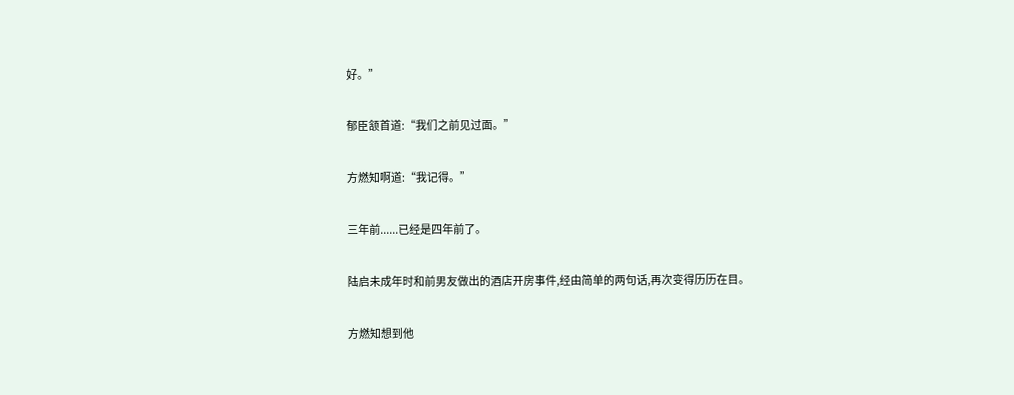好。”

郁臣颔首道:“我们之前见过面。”

方燃知啊道:“我记得。”

三年前......已经是四年前了。

陆启未成年时和前男友做出的酒店开房事件,经由简单的两句话,再次变得历历在目。

方燃知想到他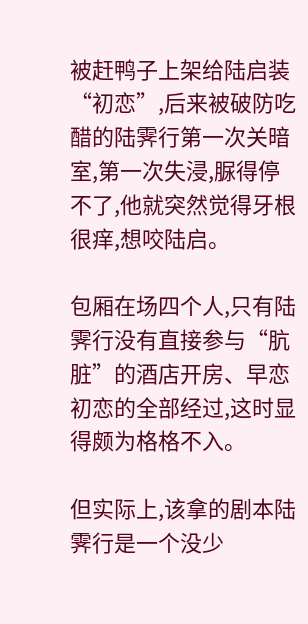被赶鸭子上架给陆启装“初恋”,后来被破防吃醋的陆霁行第一次关暗室,第一次失浸,脲得停不了,他就突然觉得牙根很痒,想咬陆启。

包厢在场四个人,只有陆霁行没有直接参与“肮脏”的酒店开房、早恋初恋的全部经过,这时显得颇为格格不入。

但实际上,该拿的剧本陆霁行是一个没少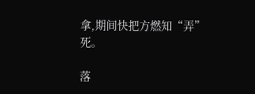拿,期间快把方燃知“弄”死。

落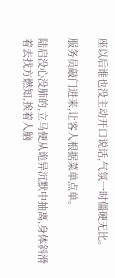座以后谁也没主动开口说话,气氛一时僵硬无比。

服务员敲门进来,让客人根据菜单点单。

陆启没心没肺的,立马便从诡异沉默中抽离,身体斜滑着去找方燃知,挨着人脑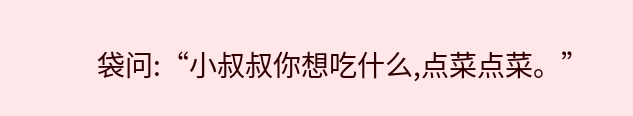袋问:“小叔叔你想吃什么,点菜点菜。”